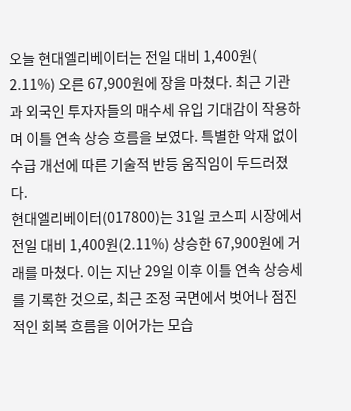오늘 현대엘리베이터는 전일 대비 1,400원( 2.11%) 오른 67,900원에 장을 마쳤다. 최근 기관과 외국인 투자자들의 매수세 유입 기대감이 작용하며 이틀 연속 상승 흐름을 보였다. 특별한 악재 없이 수급 개선에 따른 기술적 반등 움직임이 두드러졌다.
현대엘리베이터(017800)는 31일 코스피 시장에서 전일 대비 1,400원(2.11%) 상승한 67,900원에 거래를 마쳤다. 이는 지난 29일 이후 이틀 연속 상승세를 기록한 것으로, 최근 조정 국면에서 벗어나 점진적인 회복 흐름을 이어가는 모습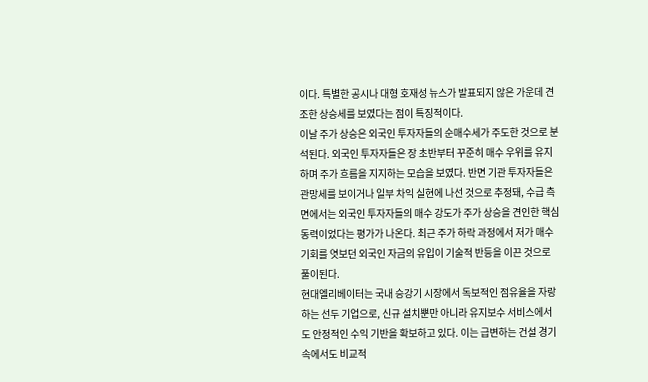이다. 특별한 공시나 대형 호재성 뉴스가 발표되지 않은 가운데 견조한 상승세를 보였다는 점이 특징적이다.
이날 주가 상승은 외국인 투자자들의 순매수세가 주도한 것으로 분석된다. 외국인 투자자들은 장 초반부터 꾸준히 매수 우위를 유지하며 주가 흐름을 지지하는 모습을 보였다. 반면 기관 투자자들은 관망세를 보이거나 일부 차익 실현에 나선 것으로 추정돼, 수급 측면에서는 외국인 투자자들의 매수 강도가 주가 상승을 견인한 핵심 동력이었다는 평가가 나온다. 최근 주가 하락 과정에서 저가 매수 기회를 엿보던 외국인 자금의 유입이 기술적 반등을 이끈 것으로 풀이된다.
현대엘리베이터는 국내 승강기 시장에서 독보적인 점유율을 자랑하는 선두 기업으로, 신규 설치뿐만 아니라 유지보수 서비스에서도 안정적인 수익 기반을 확보하고 있다. 이는 급변하는 건설 경기 속에서도 비교적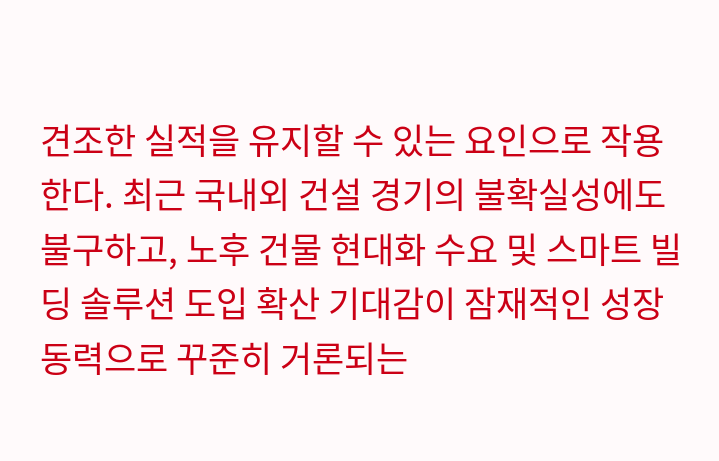견조한 실적을 유지할 수 있는 요인으로 작용한다. 최근 국내외 건설 경기의 불확실성에도 불구하고, 노후 건물 현대화 수요 및 스마트 빌딩 솔루션 도입 확산 기대감이 잠재적인 성장 동력으로 꾸준히 거론되는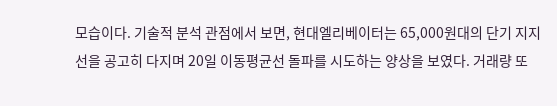모습이다. 기술적 분석 관점에서 보면, 현대엘리베이터는 65,000원대의 단기 지지선을 공고히 다지며 20일 이동평균선 돌파를 시도하는 양상을 보였다. 거래량 또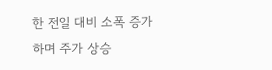한 전일 대비 소폭 증가하며 주가 상승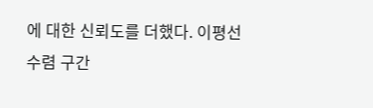에 대한 신뢰도를 더했다. 이평선 수렴 구간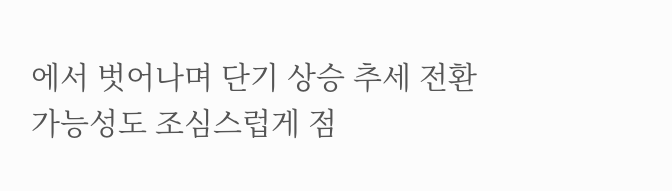에서 벗어나며 단기 상승 추세 전환 가능성도 조심스럽게 점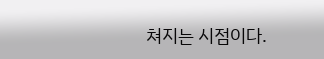쳐지는 시점이다.